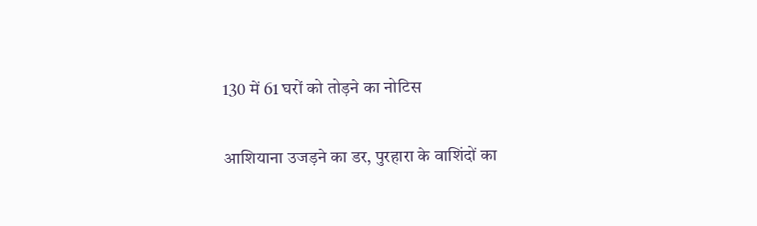130 में 61 घरों को तोड़ने का नोटिस

आशियाना उजड़ने का डर, पुरहारा के वाशिंदों का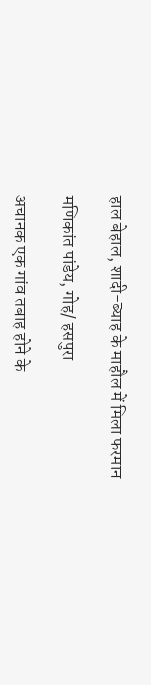हाल बेहाल, शादी-ब्याह के माहौल में मिला फरमान

मणिकांत पांडेय, गोह/ हसपुरा

अचानक एक गांव तबाह होने के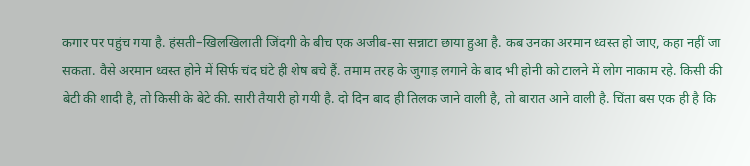कगार पर पहुंच गया है. हंसती–खिलखिलाती जिंदगी के बीच एक अजीब-सा सन्नाटा छाया हुआ है. कब उनका अरमान ध्वस्त हो जाए, कहा नहीं जा सकता. वैसे अरमान ध्वस्त होने में सिर्फ चंद घंटे ही शेष बचे हैं. तमाम तरह के जुगाड़ लगाने के बाद भी होनी को टालने में लोग नाकाम रहे. किसी की बेटी की शादी है, तो किसी के बेटे की. सारी तैयारी हो गयी है. दो दिन बाद ही तिलक जाने वाली है, तो बारात आने वाली है. चिंता बस एक ही है कि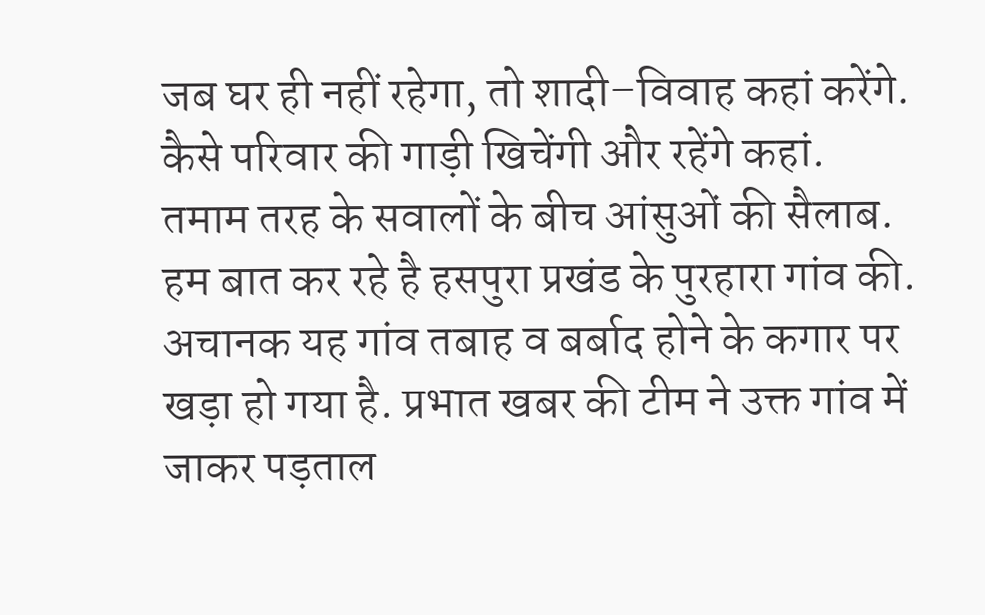जब घर ही नहीं रहेगा, तो शादी–विवाह कहां करेंगे. कैसे परिवार की गाड़ी खिचेंगी और रहेंगे कहां. तमाम तरह के सवालों के बीच आंसुओं की सैलाब. हम बात कर रहे है हसपुरा प्रखंड के पुरहारा गांव की. अचानक यह गांव तबाह व बर्बाद होने के कगार पर खड़ा हो गया है. प्रभात खबर की टीम ने उक्त गांव में जाकर पड़ताल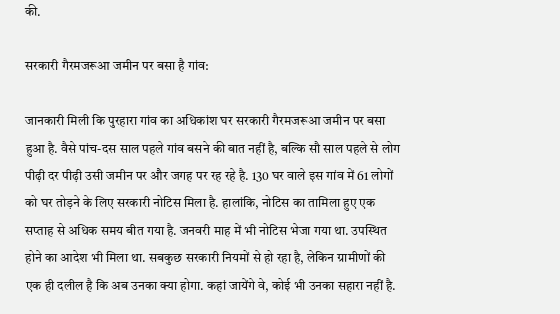की.

सरकारी गैरमजरूआ जमीन पर बसा है गांव:

जानकारी मिली कि पुरहारा गांव का अधिकांश घर सरकारी गैरमजरूआ जमीन पर बसा हुआ है. वैसे पांच-दस साल पहले गांव बसने की बात नहीं है, बल्कि सौ साल पहले से लोग पीढ़ी दर पीढ़ी उसी जमीन पर और जगह पर रह रहे है. 130 घर वाले इस गांव में 61 लोगों को घर तोड़ने के लिए सरकारी नोटिस मिला है. हालांकि, नोटिस का तामिला हुए एक सप्ताह से अधिक समय बीत गया है. जनवरी माह में भी नोटिस भेजा गया था. उपस्थित होने का आदेश भी मिला था. सबकुछ सरकारी नियमों से हो रहा है, लेकिन ग्रामीणों की एक ही दलील है कि अब उनका क्या होगा. कहां जायेंगे वे, कोई भी उनका सहारा नहीं है.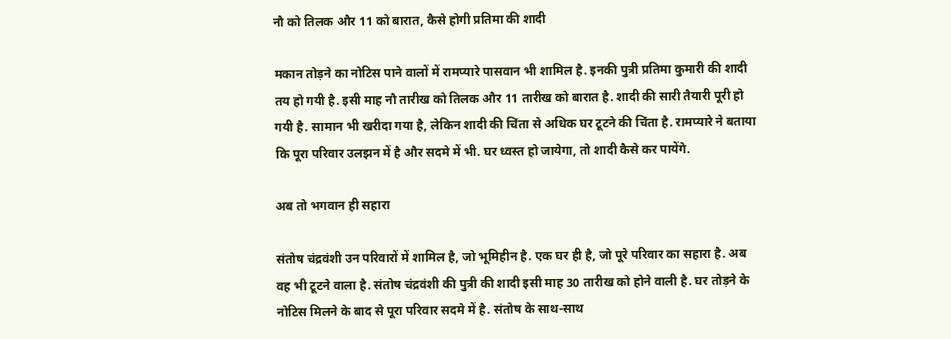नौ को तिलक और 11 को बारात, कैसे होगी प्रतिमा की शादी

मकान तोड़ने का नोटिस पाने वालों में रामप्यारे पासवान भी शामिल है. इनकी पुत्री प्रतिमा कुमारी की शादी तय हो गयी है. इसी माह नौ तारीख को तिलक और 11 तारीख को बारात है. शादी की सारी तैयारी पूरी हो गयी है. सामान भी खरीदा गया है, लेकिन शादी की चिंता से अधिक घर टूटने की चिंता है. रामप्यारे ने बताया कि पूरा परिवार उलझन में है और सदमे में भी. घर ध्वस्त हो जायेगा, तो शादी कैसे कर पायेंगे.

अब तो भगवान ही सहारा

संतोष चंद्रवंशी उन परिवारों में शामिल है, जो भूमिहीन है. एक घर ही है, जो पूरे परिवार का सहारा है. अब वह भी टूटने वाला है. संतोष चंद्रवंशी की पुत्री की शादी इसी माह 30 तारीख को होने वाली है. घर तोड़ने के नोटिस मिलने के बाद से पूरा परिवार सदमे में है. संतोष के साथ-साथ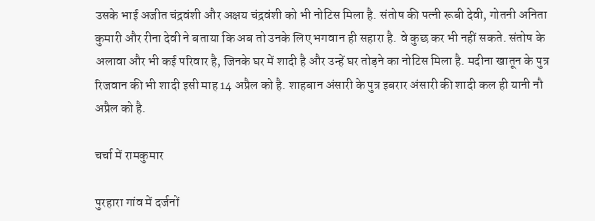उसके भाई अजीत चंद्रवंशी और अक्षय चंद्रवंशी को भी नोटिस मिला है. संतोष की पत्नी रूबी देवी, गोतनी अनिता कुमारी और रीना देवी ने बताया कि अब तो उनके लिए भगवान ही सहारा है. वे कुछ कर भी नहीं सकते. संतोष के अलावा और भी कई परिवार है, जिनके घर में शादी है और उन्हें घर तोड़ने का नोटिस मिला है. मदीना खातून के पुत्र रिजवान की भी शादी इसी माह 14 अप्रैल को है. शाहबान अंसारी के पुत्र इबरार अंसारी की शादी कल ही यानी नौ अप्रैल को है.

चर्चा में रामकुमार

पुरहारा गांव में दर्जनों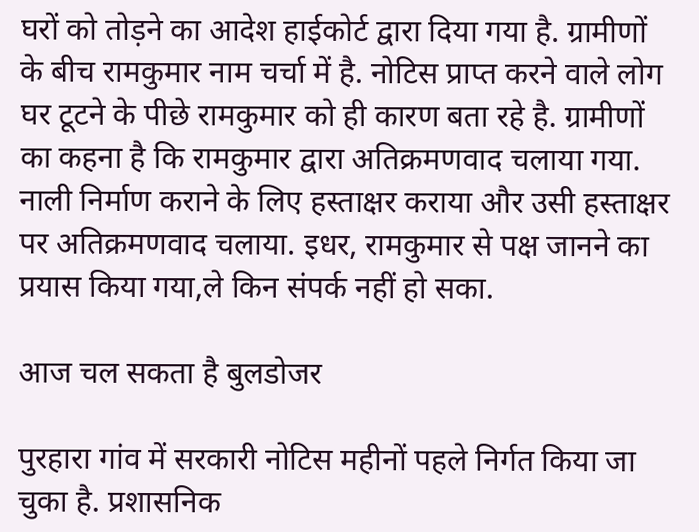घरों को तोड़ने का आदेश हाईकोर्ट द्वारा दिया गया है. ग्रामीणों के बीच रामकुमार नाम चर्चा में है. नोटिस प्राप्त करने वाले लोग घर टूटने के पीछे रामकुमार को ही कारण बता रहे है. ग्रामीणों का कहना है कि रामकुमार द्वारा अतिक्रमणवाद चलाया गया. नाली निर्माण कराने के लिए हस्ताक्षर कराया और उसी हस्ताक्षर पर अतिक्रमणवाद चलाया. इधर, रामकुमार से पक्ष जानने का प्रयास किया गया,ले किन संपर्क नहीं हो सका.

आज चल सकता है बुलडोजर

पुरहारा गांव में सरकारी नोटिस महीनों पहले निर्गत किया जा चुका है. प्रशासनिक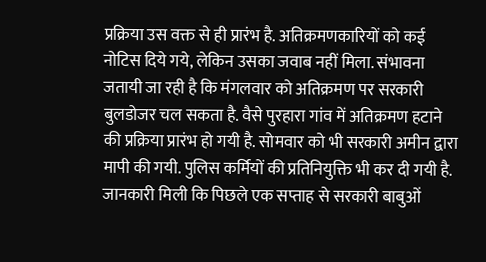प्रक्रिया उस वक्त से ही प्रारंभ है. अतिक्रमणकारियों को कई नोटिस दिये गये, लेकिन उसका जवाब नहीं मिला. संभावना जतायी जा रही है कि मंगलवार को अतिक्रमण पर सरकारी बुलडोजर चल सकता है. वैसे पुरहारा गांव में अतिक्रमण हटाने की प्रक्रिया प्रारंभ हो गयी है. सोमवार को भी सरकारी अमीन द्वारा मापी की गयी. पुलिस कर्मियों की प्रतिनियुक्ति भी कर दी गयी है. जानकारी मिली कि पिछले एक सप्ताह से सरकारी बाबुओं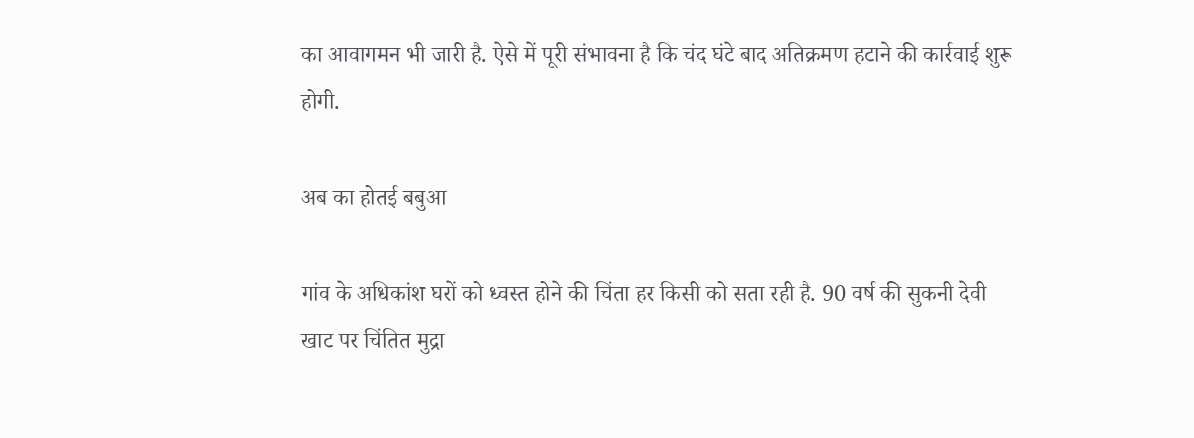का आवागमन भी जारी है. ऐसे में पूरी संभावना है कि चंद घंटे बाद अतिक्रमण हटाने की कार्रवाई शुरू होगी.

अब का होतई बबुआ

गांव के अधिकांश घरों को ध्वस्त होने की चिंता हर किसी को सता रही है. 90 वर्ष की सुकनी देवी खाट पर चिंतित मुद्रा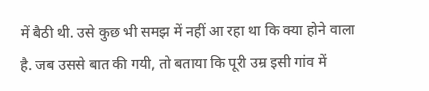में बैठी थी. उसे कुछ भी समझ में नहीं आ रहा था कि क्या होने वाला है. जब उससे बात की गयी, तो बताया कि पूरी उम्र इसी गांव में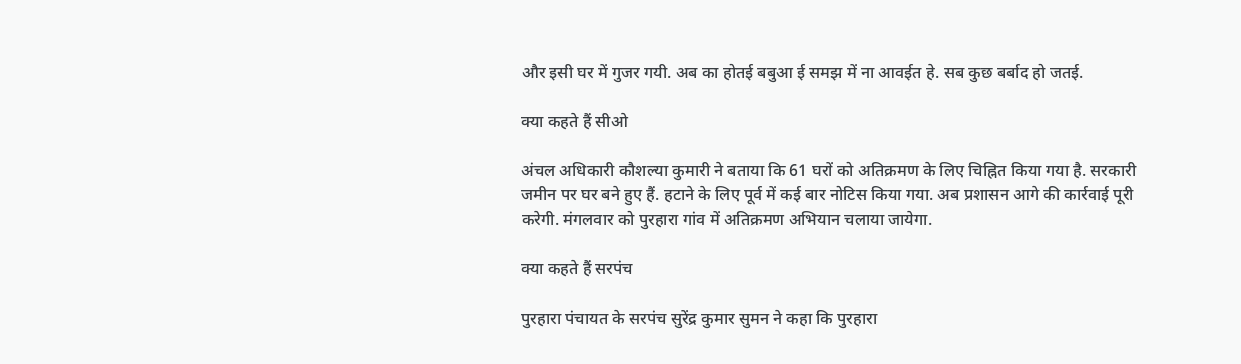और इसी घर में गुजर गयी. अब का होतई बबुआ ई समझ में ना आवईत हे. सब कुछ बर्बाद हो जतई.

क्या कहते हैं सीओ

अंचल अधिकारी कौशल्या कुमारी ने बताया कि 61 घरों को अतिक्रमण के लिए चिह्नित किया गया है. सरकारी जमीन पर घर बने हुए हैं. हटाने के लिए पूर्व में कई बार नोटिस किया गया. अब प्रशासन आगे की कार्रवाई पूरी करेगी. मंगलवार को पुरहारा गांव में अतिक्रमण अभियान चलाया जायेगा.

क्या कहते हैं सरपंच

पुरहारा पंचायत के सरपंच सुरेंद्र कुमार सुमन ने कहा कि पुरहारा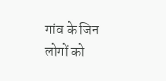गांव के जिन लोगों को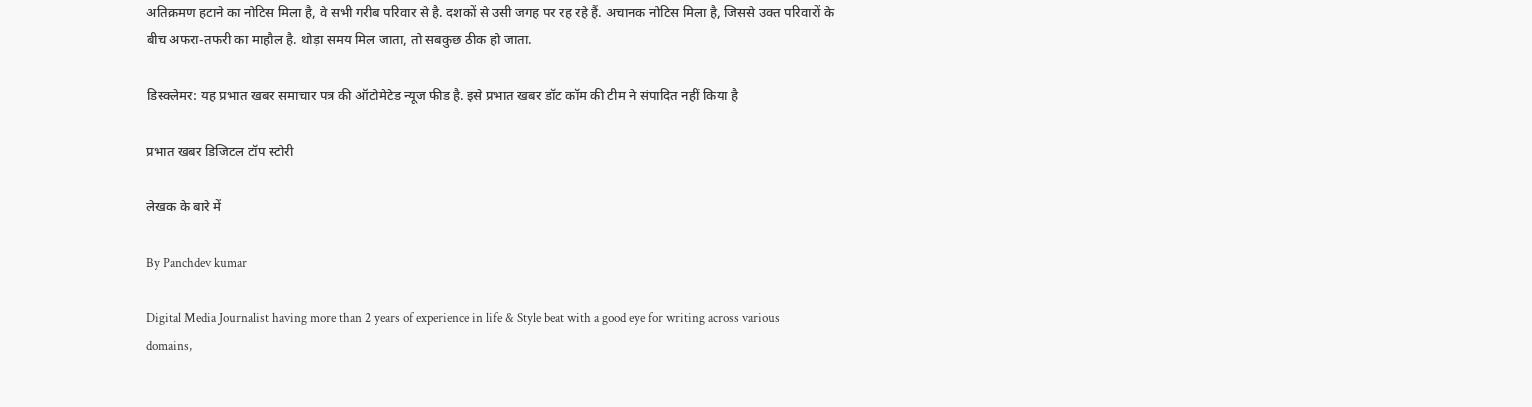अतिक्रमण हटाने का नोटिस मिला है, वे सभी गरीब परिवार से है. दशकों से उसी जगह पर रह रहे हैं. अचानक नोटिस मिला है, जिससे उक्त परिवारों के बीच अफरा-तफरी का माहौल है. थोड़ा समय मिल जाता, तो सबकुछ ठीक हो जाता.

डिस्क्लेमर: यह प्रभात खबर समाचार पत्र की ऑटोमेटेड न्यूज फीड है. इसे प्रभात खबर डॉट कॉम की टीम ने संपादित नहीं किया है

प्रभात खबर डिजिटल टॉप स्टोरी

लेखक के बारे में

By Panchdev kumar

Digital Media Journalist having more than 2 years of experience in life & Style beat with a good eye for writing across various domains,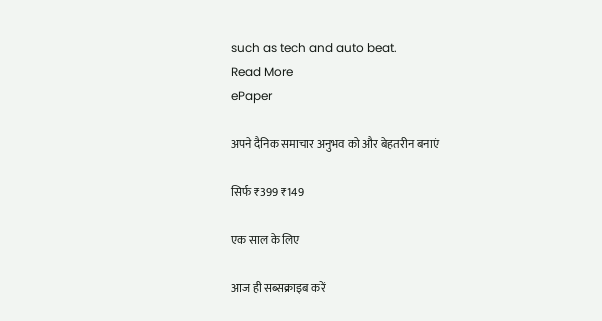such as tech and auto beat.
Read More
ePaper

अपने दैनिक समाचार अनुभव को और बेहतरीन बनाएं

सिर्फ ₹399 ₹149

एक साल के लिए

आज ही सब्सक्राइब करें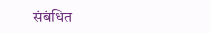संबंधित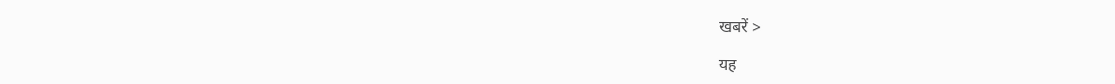खबरें >

यह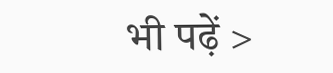भी पढ़ें >